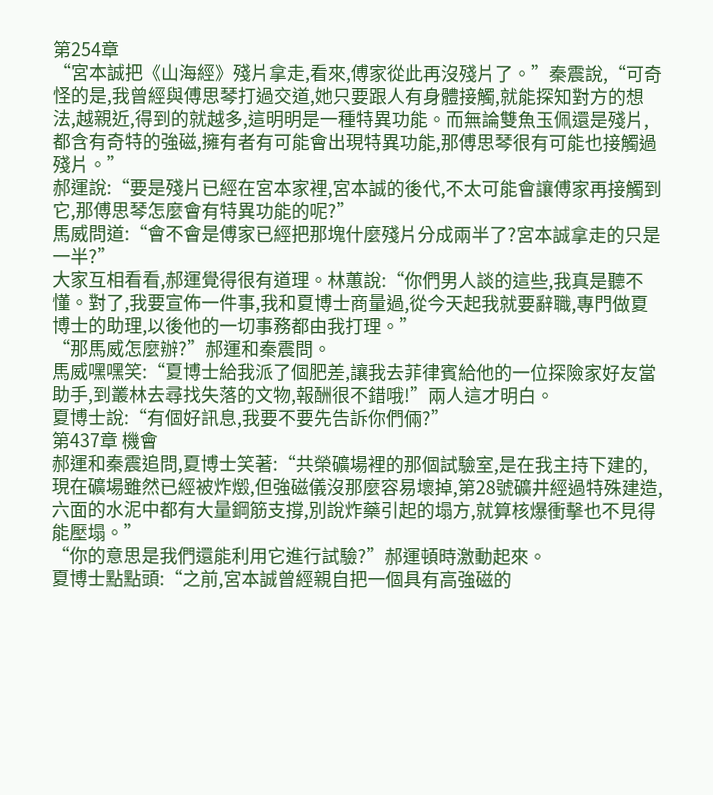第254章
“宮本誠把《山海經》殘片拿走,看來,傅家從此再沒殘片了。”秦震說,“可奇怪的是,我曾經與傅思琴打過交道,她只要跟人有身體接觸,就能探知對方的想法,越親近,得到的就越多,這明明是一種特異功能。而無論雙魚玉佩還是殘片,都含有奇特的強磁,擁有者有可能會出現特異功能,那傅思琴很有可能也接觸過殘片。”
郝運說:“要是殘片已經在宮本家裡,宮本誠的後代,不太可能會讓傅家再接觸到它,那傅思琴怎麼會有特異功能的呢?”
馬威問道:“會不會是傅家已經把那塊什麼殘片分成兩半了?宮本誠拿走的只是一半?”
大家互相看看,郝運覺得很有道理。林蕙說:“你們男人談的這些,我真是聽不懂。對了,我要宣佈一件事,我和夏博士商量過,從今天起我就要辭職,專門做夏博士的助理,以後他的一切事務都由我打理。”
“那馬威怎麼辦?”郝運和秦震問。
馬威嘿嘿笑:“夏博士給我派了個肥差,讓我去菲律賓給他的一位探險家好友當助手,到叢林去尋找失落的文物,報酬很不錯哦!”兩人這才明白。
夏博士說:“有個好訊息,我要不要先告訴你們倆?”
第437章 機會
郝運和秦震追問,夏博士笑著:“共榮礦場裡的那個試驗室,是在我主持下建的,現在礦場雖然已經被炸燬,但強磁儀沒那麼容易壞掉,第28號礦井經過特殊建造,六面的水泥中都有大量鋼筋支撐,別說炸藥引起的塌方,就算核爆衝擊也不見得能壓塌。”
“你的意思是我們還能利用它進行試驗?”郝運頓時激動起來。
夏博士點點頭:“之前,宮本誠曾經親自把一個具有高強磁的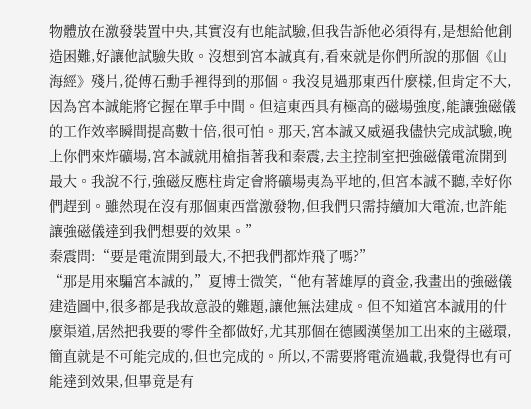物體放在激發裝置中央,其實沒有也能試驗,但我告訴他必須得有,是想給他創造困難,好讓他試驗失敗。沒想到宮本誠真有,看來就是你們所說的那個《山海經》殘片,從傅石勳手裡得到的那個。我沒見過那東西什麼樣,但肯定不大,因為宮本誠能將它握在單手中間。但這東西具有極高的磁場強度,能讓強磁儀的工作效率瞬間提高數十倍,很可怕。那天,宮本誠又威逼我儘快完成試驗,晚上你們來炸礦場,宮本誠就用槍指著我和秦震,去主控制室把強磁儀電流開到最大。我說不行,強磁反應柱肯定會將礦場夷為平地的,但宮本誠不聽,幸好你們趕到。雖然現在沒有那個東西當激發物,但我們只需持續加大電流,也許能讓強磁儀達到我們想要的效果。”
秦震問:“要是電流開到最大,不把我們都炸飛了嗎?”
“那是用來騙宮本誠的,”夏博士微笑,“他有著雄厚的資金,我畫出的強磁儀建造圖中,很多都是我故意設的難題,讓他無法建成。但不知道宮本誠用的什麼渠道,居然把我要的零件全都做好,尤其那個在德國漢堡加工出來的主磁環,簡直就是不可能完成的,但也完成的。所以,不需要將電流過載,我覺得也有可能達到效果,但畢竟是有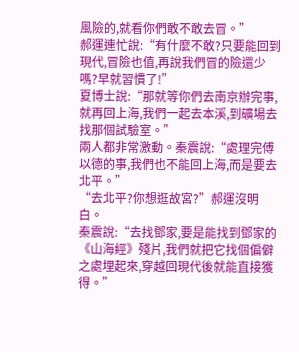風險的,就看你們敢不敢去冒。”
郝運連忙說:“有什麼不敢?只要能回到現代,冒險也值,再說我們冒的險還少嗎?早就習慣了!”
夏博士說:“那就等你們去南京辦完事,就再回上海,我們一起去本溪,到礦場去找那個試驗室。”
兩人都非常激動。秦震說:“處理完傅以德的事,我們也不能回上海,而是要去北平。”
“去北平?你想逛故宮?”郝運沒明白。
秦震說:“去找鄧家,要是能找到鄧家的《山海經》殘片,我們就把它找個偏僻之處埋起來,穿越回現代後就能直接獲得。”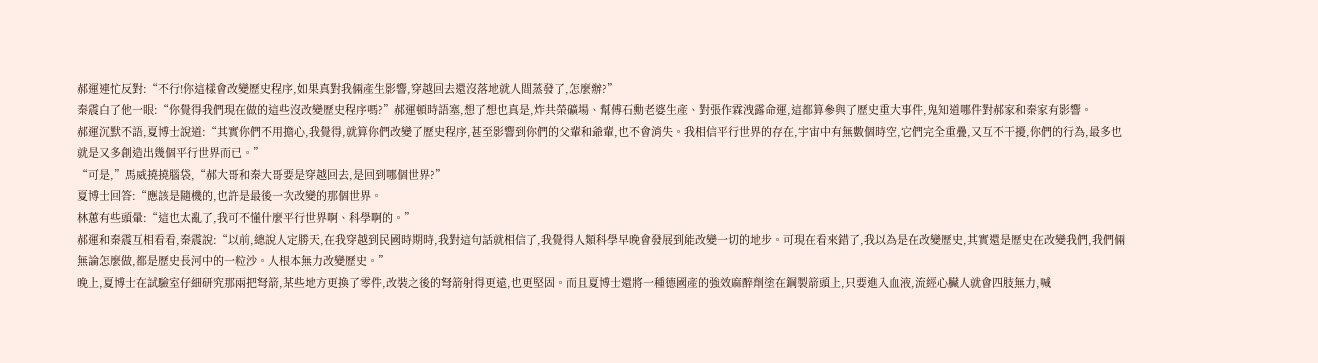郝運連忙反對:“不行!你這樣會改變歷史程序,如果真對我倆產生影響,穿越回去還沒落地就人間蒸發了,怎麼辦?”
秦震白了他一眼:“你覺得我們現在做的這些沒改變歷史程序嗎?”郝運頓時語塞,想了想也真是,炸共榮礦場、幫傅石勳老婆生產、對張作霖洩露命運,這都算參與了歷史重大事件,鬼知道哪件對郝家和秦家有影響。
郝運沉默不語,夏博士說道:“其實你們不用擔心,我覺得,就算你們改變了歷史程序,甚至影響到你們的父輩和爺輩,也不會消失。我相信平行世界的存在,宇宙中有無數個時空,它們完全重疊,又互不干擾,你們的行為,最多也就是又多創造出幾個平行世界而已。”
“可是,”馬威撓撓腦袋,“郝大哥和秦大哥要是穿越回去,是回到哪個世界?”
夏博士回答:“應該是隨機的,也許是最後一次改變的那個世界。
林蕙有些頭暈:“這也太亂了,我可不懂什麼平行世界啊、科學啊的。”
郝運和秦震互相看看,秦震說:“以前,總說人定勝天,在我穿越到民國時期時,我對這句話就相信了,我覺得人類科學早晚會發展到能改變一切的地步。可現在看來錯了,我以為是在改變歷史,其實還是歷史在改變我們,我們倆無論怎麼做,都是歷史長河中的一粒沙。人根本無力改變歷史。”
晚上,夏博士在試驗室仔細研究那兩把弩箭,某些地方更換了零件,改裝之後的弩箭射得更遠,也更堅固。而且夏博士還將一種德國產的強效麻醉劑塗在鋼製箭頭上,只要進入血液,流經心臟人就會四肢無力,喊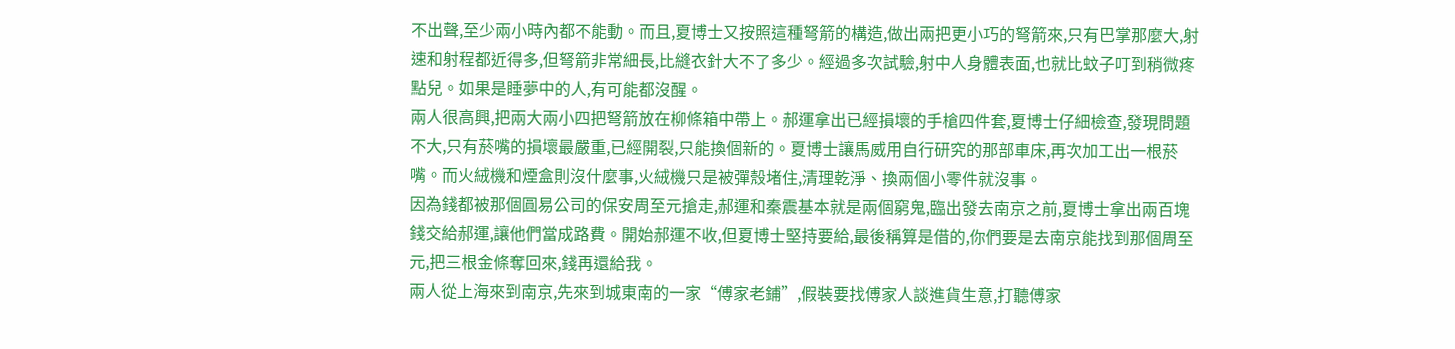不出聲,至少兩小時內都不能動。而且,夏博士又按照這種弩箭的構造,做出兩把更小巧的弩箭來,只有巴掌那麼大,射速和射程都近得多,但弩箭非常細長,比縫衣針大不了多少。經過多次試驗,射中人身體表面,也就比蚊子叮到稍微疼點兒。如果是睡夢中的人,有可能都沒醒。
兩人很高興,把兩大兩小四把弩箭放在柳條箱中帶上。郝運拿出已經損壞的手槍四件套,夏博士仔細檢查,發現問題不大,只有菸嘴的損壞最嚴重,已經開裂,只能換個新的。夏博士讓馬威用自行研究的那部車床,再次加工出一根菸嘴。而火絨機和煙盒則沒什麼事,火絨機只是被彈殼堵住,清理乾淨、換兩個小零件就沒事。
因為錢都被那個圓易公司的保安周至元搶走,郝運和秦震基本就是兩個窮鬼,臨出發去南京之前,夏博士拿出兩百塊錢交給郝運,讓他們當成路費。開始郝運不收,但夏博士堅持要給,最後稱算是借的,你們要是去南京能找到那個周至元,把三根金條奪回來,錢再還給我。
兩人從上海來到南京,先來到城東南的一家“傅家老鋪”,假裝要找傅家人談進貨生意,打聽傅家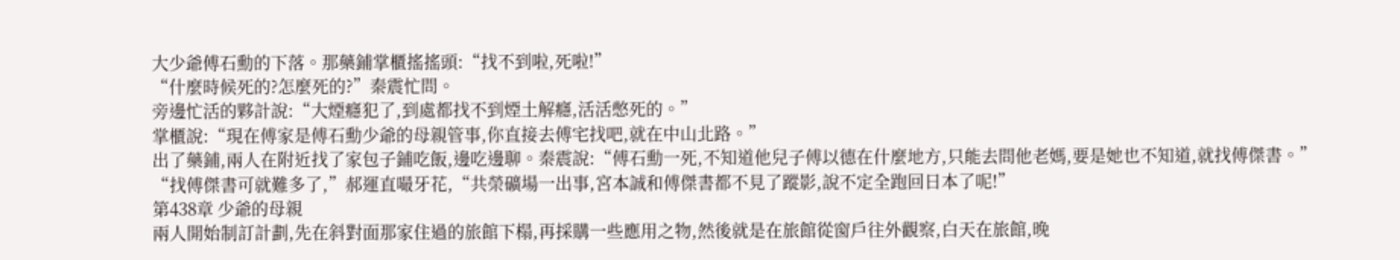大少爺傅石勳的下落。那藥鋪掌櫃搖搖頭:“找不到啦,死啦!”
“什麼時候死的?怎麼死的?”秦震忙問。
旁邊忙活的夥計說:“大煙癮犯了,到處都找不到煙土解癮,活活憋死的。”
掌櫃說:“現在傅家是傅石勳少爺的母親管事,你直接去傅宅找吧,就在中山北路。”
出了藥鋪,兩人在附近找了家包子鋪吃飯,邊吃邊聊。秦震說:“傅石勳一死,不知道他兒子傅以德在什麼地方,只能去問他老媽,要是她也不知道,就找傅傑書。”
“找傅傑書可就難多了,”郝運直嘬牙花,“共榮礦場一出事,宮本誠和傅傑書都不見了蹤影,說不定全跑回日本了呢!”
第438章 少爺的母親
兩人開始制訂計劃,先在斜對面那家住過的旅館下榻,再採購一些應用之物,然後就是在旅館從窗戶往外觀察,白天在旅館,晚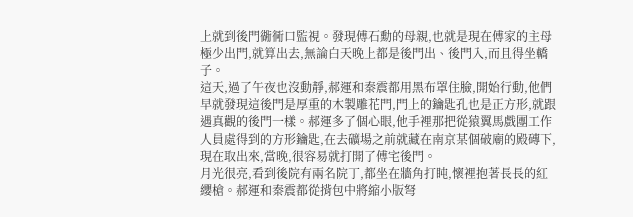上就到後門衚衕口監視。發現傅石勳的母親,也就是現在傅家的主母極少出門,就算出去,無論白天晚上都是後門出、後門入,而且得坐轎子。
這天,過了午夜也沒動靜,郝運和秦震都用黑布罩住臉,開始行動,他們早就發現這後門是厚重的木製雕花門,門上的鑰匙孔也是正方形,就跟遇真觀的後門一樣。郝運多了個心眼,他手裡那把從猿翼馬戲團工作人員處得到的方形鑰匙,在去礦場之前就藏在南京某個破廟的殿磚下,現在取出來,當晚,很容易就打開了傅宅後門。
月光很亮,看到後院有兩名院丁,都坐在牆角打盹,懷裡抱著長長的紅纓槍。郝運和秦震都從揹包中將縮小版弩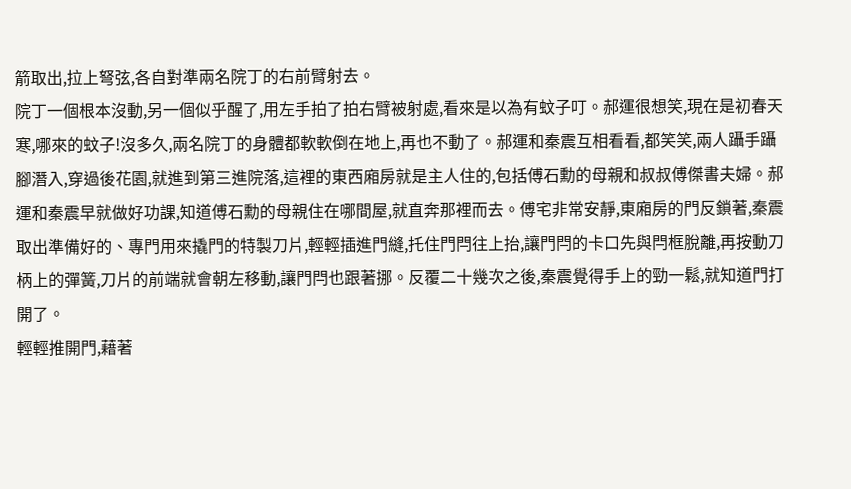箭取出,拉上弩弦,各自對準兩名院丁的右前臂射去。
院丁一個根本沒動,另一個似乎醒了,用左手拍了拍右臂被射處,看來是以為有蚊子叮。郝運很想笑,現在是初春天寒,哪來的蚊子!沒多久,兩名院丁的身體都軟軟倒在地上,再也不動了。郝運和秦震互相看看,都笑笑,兩人躡手躡腳潛入,穿過後花園,就進到第三進院落,這裡的東西廂房就是主人住的,包括傅石勳的母親和叔叔傅傑書夫婦。郝運和秦震早就做好功課,知道傅石勳的母親住在哪間屋,就直奔那裡而去。傅宅非常安靜,東廂房的門反鎖著,秦震取出準備好的、專門用來撬門的特製刀片,輕輕插進門縫,托住門閂往上抬,讓門閂的卡口先與閂框脫離,再按動刀柄上的彈簧,刀片的前端就會朝左移動,讓門閂也跟著挪。反覆二十幾次之後,秦震覺得手上的勁一鬆,就知道門打開了。
輕輕推開門,藉著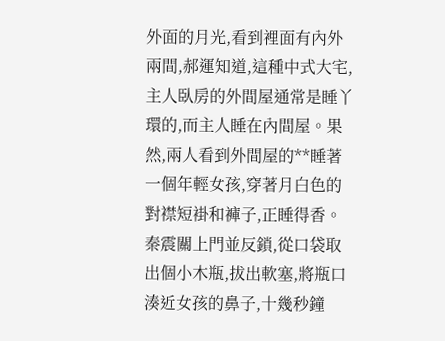外面的月光,看到裡面有內外兩間,郝運知道,這種中式大宅,主人臥房的外間屋通常是睡丫環的,而主人睡在內間屋。果然,兩人看到外間屋的**睡著一個年輕女孩,穿著月白色的對襟短褂和褲子,正睡得香。秦震關上門並反鎖,從口袋取出個小木瓶,拔出軟塞,將瓶口湊近女孩的鼻子,十幾秒鐘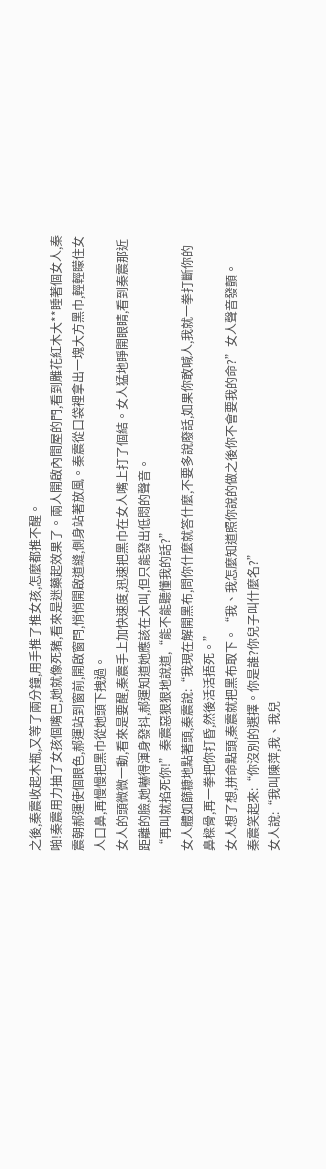之後,秦震收起木瓶,又等了兩分鐘,用手推了推女孩,怎麼都推不醒。
啪!秦震用力抽了女孩個嘴巴,她就像死豬,看來是迷藥起效果了。兩人開啟內間屋的門,看到雕花紅木大**睡著個女人,秦震朝郝運使個眼色,郝運站到窗前,開啟窗閂,悄悄開啟道縫,側身站著放風。秦震從口袋裡拿出一塊大方黑巾,輕輕矇住女人口鼻,再慢慢把黑巾從她頭下拽過。
女人的頭微微一動,看來是要醒,秦震手上加快速度,迅速把黑巾在女人嘴上打了個結。女人猛地睜開眼睛,看到秦震那近距離的臉,她嚇得渾身發抖,郝運知道她應該在大叫,但只能發出低悶的聲音。
“再叫就掐死你!”秦震惡狠狠地說道,“能不能聽懂我的話?”
女人體如篩糠地點著頭,秦震說:“我現在解開黑布,問你什麼就答什麼,不要多說廢話,如果你敢喊人,我就一拳打斷你的鼻樑骨,再一拳把你打昏,然後活活捂死。”
女人想了想,拼命點頭,秦震就把黑布取下。“我、我怎麼知道照你說的做之後你不會要我的命?”女人聲音發顫。
秦震笑起來:“你沒別的選擇。你是誰?你兒子叫什麼名?”
女人說:“我叫陳萍,我、我兒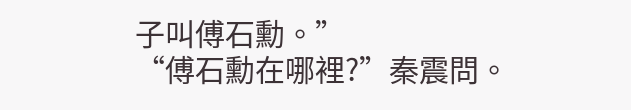子叫傅石勳。”
“傅石勳在哪裡?”秦震問。